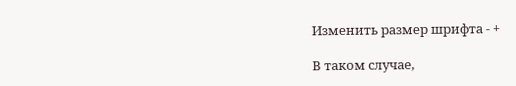Изменить размер шрифта - +

В таком случае,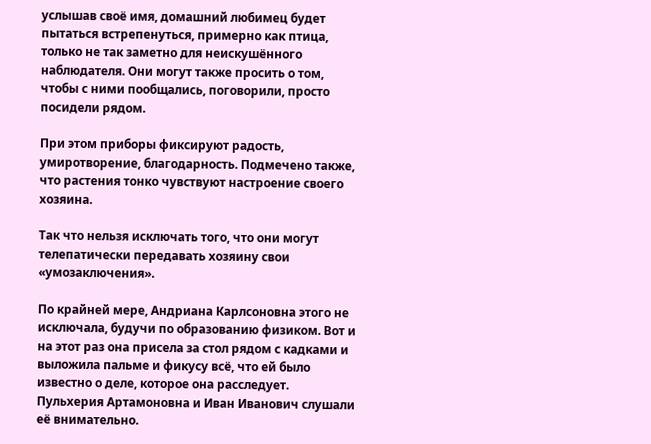услышав своё имя, домашний любимец будет пытаться встрепенуться, примерно как птица, только не так заметно для неискушённого наблюдателя. Они могут также просить о том, чтобы с ними пообщались, поговорили, просто посидели рядом.

При этом приборы фиксируют радость, умиротворение, благодарность. Подмечено также, что растения тонко чувствуют настроение своего хозяина.

Так что нельзя исключать того, что они могут телепатически передавать хозяину свои «умозаключения».

По крайней мере, Андриана Карлсоновна этого не исключала, будучи по образованию физиком. Вот и на этот раз она присела за стол рядом с кадками и выложила пальме и фикусу всё, что ей было известно о деле, которое она расследует. Пульхерия Артамоновна и Иван Иванович слушали её внимательно.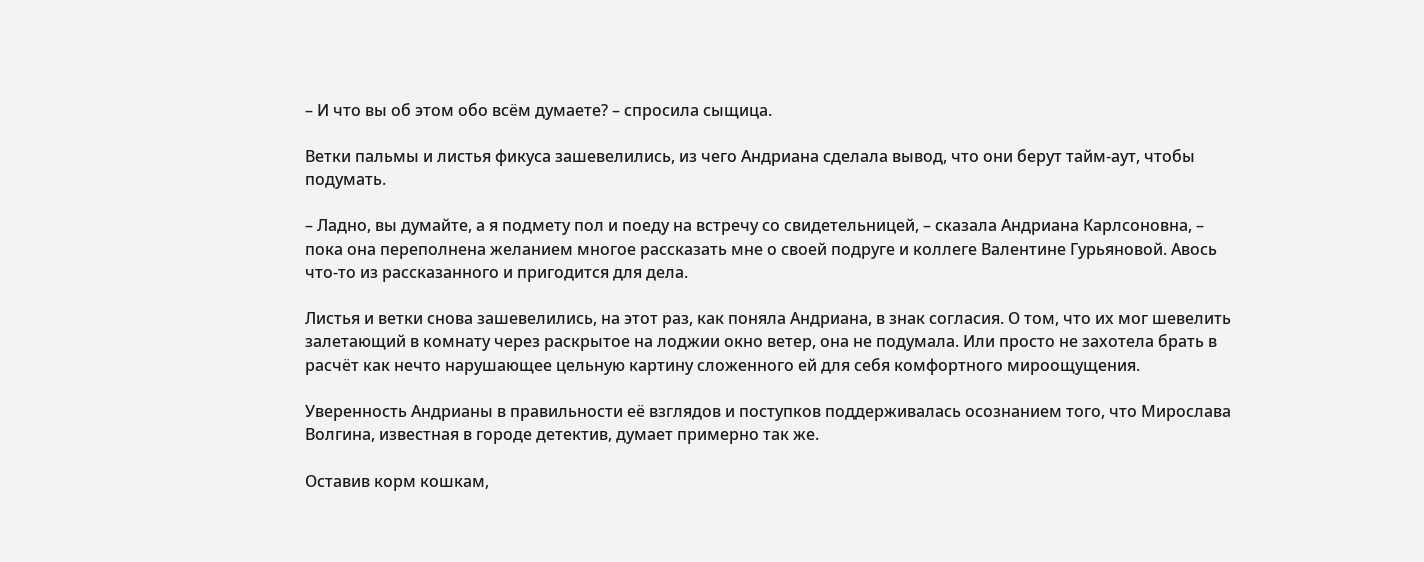– И что вы об этом обо всём думаете? – спросила сыщица.

Ветки пальмы и листья фикуса зашевелились, из чего Андриана сделала вывод, что они берут тайм-аут, чтобы подумать.

– Ладно, вы думайте, а я подмету пол и поеду на встречу со свидетельницей, – сказала Андриана Карлсоновна, – пока она переполнена желанием многое рассказать мне о своей подруге и коллеге Валентине Гурьяновой. Авось что-то из рассказанного и пригодится для дела.

Листья и ветки снова зашевелились, на этот раз, как поняла Андриана, в знак согласия. О том, что их мог шевелить залетающий в комнату через раскрытое на лоджии окно ветер, она не подумала. Или просто не захотела брать в расчёт как нечто нарушающее цельную картину сложенного ей для себя комфортного мироощущения.

Уверенность Андрианы в правильности её взглядов и поступков поддерживалась осознанием того, что Мирослава Волгина, известная в городе детектив, думает примерно так же.

Оставив корм кошкам,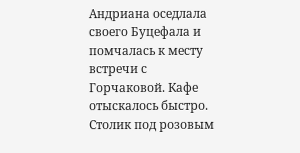Андриана оседлала своего Буцефала и помчалась к месту встречи с Горчаковой. Кафе отыскалось быстро. Столик под розовым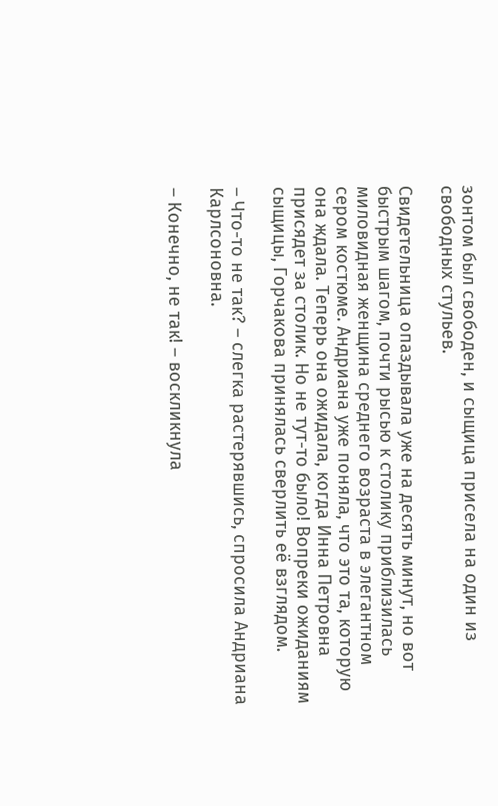зонтом был свободен, и сыщица присела на один из свободных стульев.

Свидетельница опаздывала уже на десять минут, но вот быстрым шагом, почти рысью к столику приблизилась миловидная женщина среднего возраста в элегантном сером костюме. Андриана уже поняла, что это та, которую она ждала. Теперь она ожидала, когда Инна Петровна присядет за столик. Но не тут-то было! Вопреки ожиданиям сыщицы, Горчакова принялась сверлить её взглядом.

– Что-то не так? – слегка растерявшись, спросила Андриана Карлсоновна.

– Конечно, не так! – воскликнула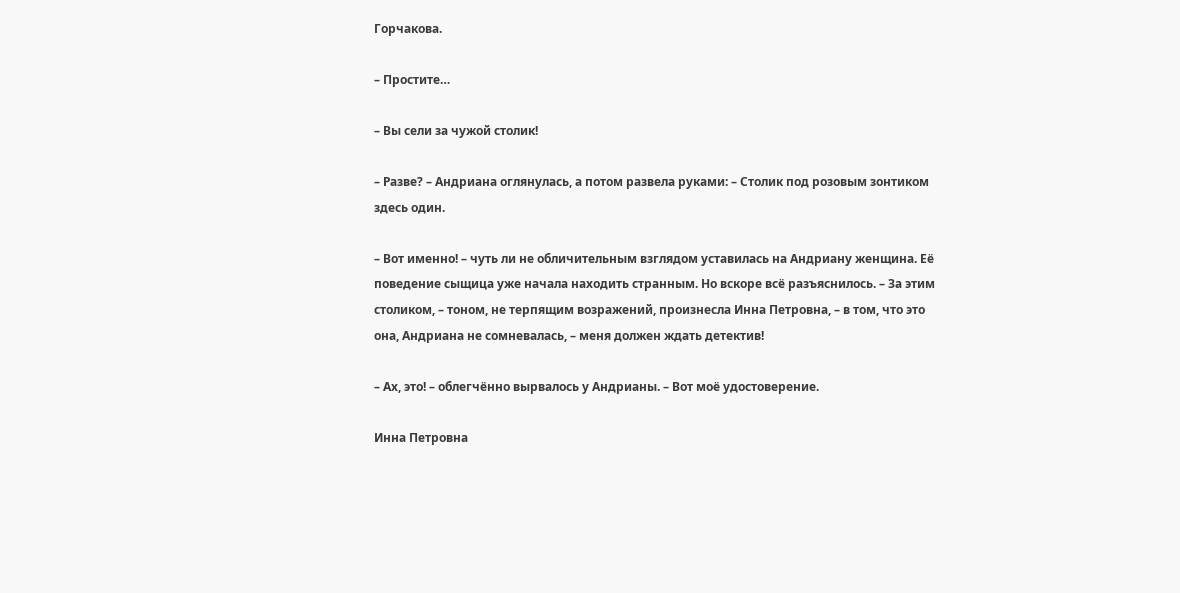Горчакова.

– Простите…

– Вы сели за чужой столик!

– Разве? – Андриана оглянулась, а потом развела руками: – Столик под розовым зонтиком здесь один.

– Вот именно! – чуть ли не обличительным взглядом уставилась на Андриану женщина. Её поведение сыщица уже начала находить странным. Но вскоре всё разъяснилось. – За этим столиком, – тоном, не терпящим возражений, произнесла Инна Петровна, – в том, что это она, Андриана не сомневалась, – меня должен ждать детектив!

– Ах, это! – облегчённо вырвалось у Андрианы. – Вот моё удостоверение.

Инна Петровна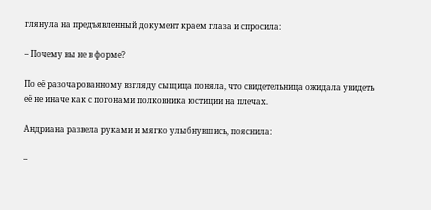глянула на предъявленный документ краем глаза и спросила:

– Почему вы не в форме?

По её разочарованному взгляду сыщица поняла, что свидетельница ожидала увидеть её не иначе как с погонами полковника юстиции на плечах.

Андриана развела руками и мягко улыбнувшись, пояснила:

–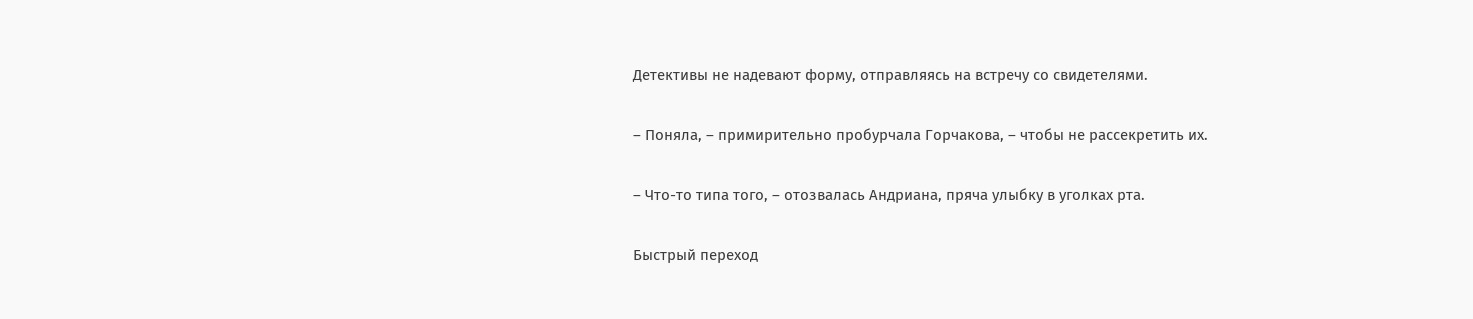Детективы не надевают форму, отправляясь на встречу со свидетелями.

– Поняла, – примирительно пробурчала Горчакова, – чтобы не рассекретить их.

– Что-то типа того, – отозвалась Андриана, пряча улыбку в уголках рта.

Быстрый переход